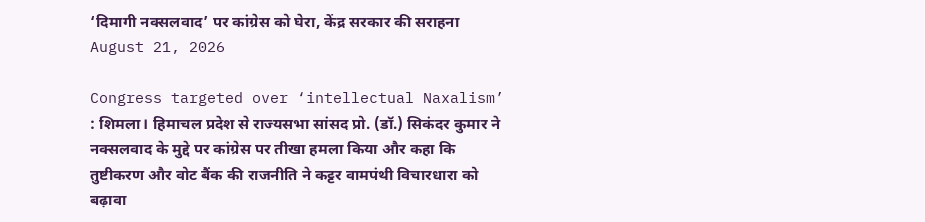‘दिमागी नक्सलवाद’ पर कांग्रेस को घेरा, केंद्र सरकार की सराहना
August 21, 2026

Congress targeted over ‘intellectual Naxalism’ : शिमला। हिमाचल प्रदेश से राज्यसभा सांसद प्रो. (डॉ.) सिकंदर कुमार ने नक्सलवाद के मुद्दे पर कांग्रेस पर तीखा हमला किया और कहा कि तुष्टीकरण और वोट बैंक की राजनीति ने कट्टर वामपंथी विचारधारा को बढ़ावा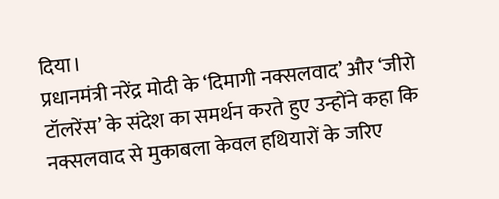दिया।
प्रधानमंत्री नरेंद्र मोदी के ‘दिमागी नक्सलवाद’ और ‘जीरो टॉलरेंस’ के संदेश का समर्थन करते हुए उन्होंने कहा कि नक्सलवाद से मुकाबला केवल हथियारों के जरिए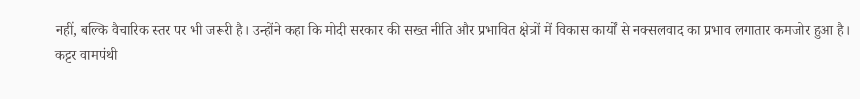नहीं, बल्कि वैचारिक स्तर पर भी जरूरी है। उन्होंने कहा कि मोदी सरकार की सख्त नीति और प्रभावित क्षेत्रों में विकास कार्यों से नक्सलवाद का प्रभाव लगातार कमजोर हुआ है।
कट्टर वामपंथी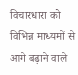विचारधारा को विभिन्न माध्यमों से आगे बढ़ाने वाले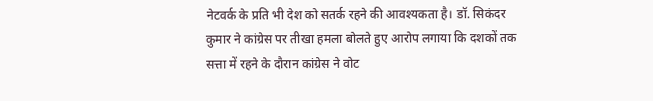नेटवर्क के प्रति भी देश को सतर्क रहने की आवश्यकता है। डॉ. सिकंदर कुमार ने कांग्रेस पर तीखा हमला बोलते हुए आरोप लगाया कि दशकों तक सत्ता में रहने के दौरान कांग्रेस ने वोट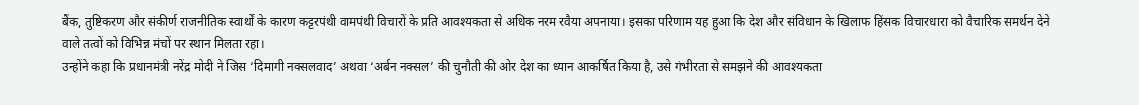बैंक, तुष्टिकरण और संकीर्ण राजनीतिक स्वार्थों के कारण कट्टरपंथी वामपंथी विचारों के प्रति आवश्यकता से अधिक नरम रवैया अपनाया। इसका परिणाम यह हुआ कि देश और संविधान के खिलाफ हिंसक विचारधारा को वैचारिक समर्थन देने वाले तत्वों को विभिन्न मंचों पर स्थान मिलता रहा।
उन्होंने कहा कि प्रधानमंत्री नरेंद्र मोदी ने जिस ‘दिमागी नक्सलवाद’ अथवा ‘अर्बन नक्सल’ की चुनौती की ओर देश का ध्यान आकर्षित किया है, उसे गंभीरता से समझने की आवश्यकता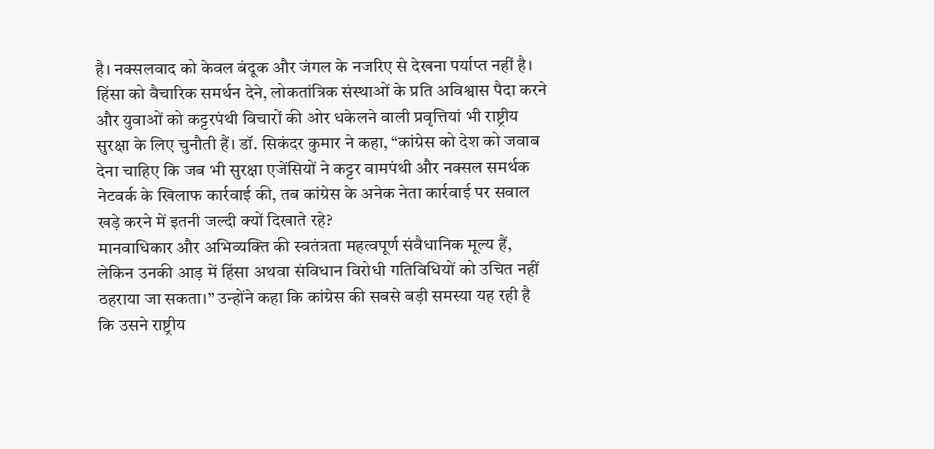है। नक्सलवाद को केवल बंदूक और जंगल के नजरिए से देखना पर्याप्त नहीं है। हिंसा को वैचारिक समर्थन देने, लोकतांत्रिक संस्थाओं के प्रति अविश्वास पैदा करने और युवाओं को कट्टरपंथी विचारों की ओर धकेलने वाली प्रवृत्तियां भी राष्ट्रीय सुरक्षा के लिए चुनौती हैं। डॉ. सिकंदर कुमार ने कहा, “कांग्रेस को देश को जवाब देना चाहिए कि जब भी सुरक्षा एजेंसियों ने कट्टर वामपंथी और नक्सल समर्थक नेटवर्क के खिलाफ कार्रवाई की, तब कांग्रेस के अनेक नेता कार्रवाई पर सवाल खड़े करने में इतनी जल्दी क्यों दिखाते रहे?
मानवाधिकार और अभिव्यक्ति की स्वतंत्रता महत्वपूर्ण संवैधानिक मूल्य हैं, लेकिन उनकी आड़ में हिंसा अथवा संविधान विरोधी गतिविधियों को उचित नहीं ठहराया जा सकता।” उन्होंने कहा कि कांग्रेस की सबसे बड़ी समस्या यह रही है कि उसने राष्ट्रीय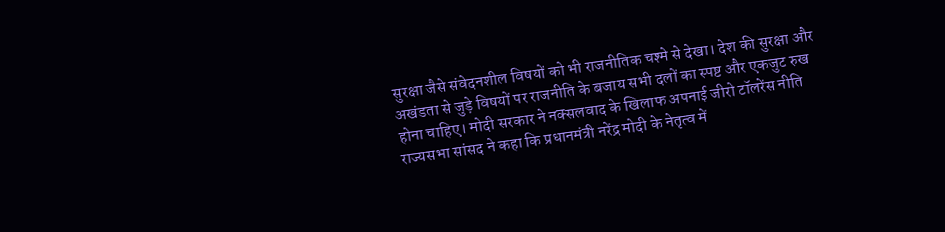सुरक्षा जैसे संवेदनशील विषयों को भी राजनीतिक चश्मे से देखा। देश की सुरक्षा और अखंडता से जुड़े विषयों पर राजनीति के बजाय सभी दलों का स्पष्ट और एकजुट रुख होना चाहिए। मोदी सरकार ने नक्सलवाद के खिलाफ अपनाई जीरो टॉलरेंस नीति राज्यसभा सांसद ने कहा कि प्रधानमंत्री नरेंद्र मोदी के नेतृत्व में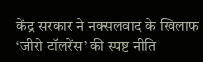केंद्र सरकार ने नक्सलवाद के खिलाफ ‘जीरो टॉलरेंस’ की स्पष्ट नीति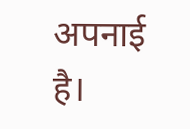अपनाई है।